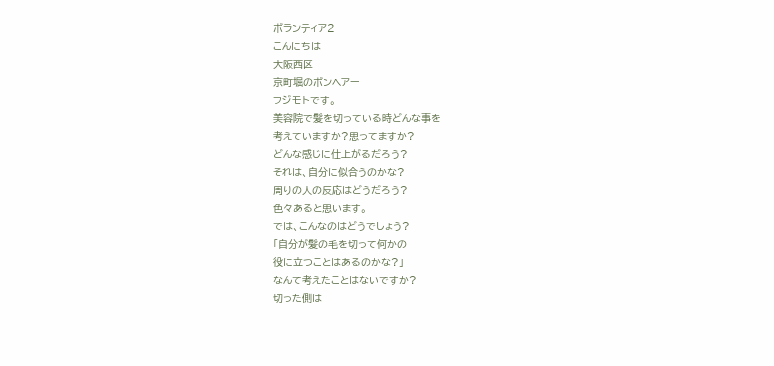ボランティア2
こんにちは
大阪西区
京町堀のボンヘアー
フジモトです。
美容院で髪を切っている時どんな事を
考えていますか?思ってますか?
どんな感じに仕上がるだろう?
それは、自分に似合うのかな?
周りの人の反応はどうだろう?
色々あると思います。
では、こんなのはどうでしょう?
「自分が髪の毛を切って何かの
役に立つことはあるのかな?」
なんて考えたことはないですか?
切った側は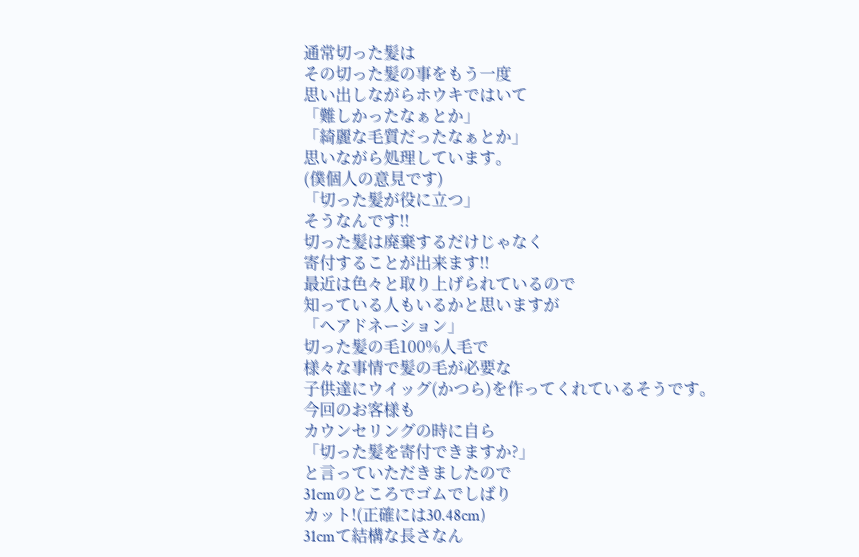通常切った髪は
その切った髪の事をもう一度
思い出しながらホウキではいて
「難しかったなぁとか」
「綺麗な毛質だったなぁとか」
思いながら処理しています。
(僕個人の意見です)
「切った髪が役に立つ」
そうなんです!!
切った髪は廃棄するだけじゃなく
寄付することが出来ます!!
最近は色々と取り上げられているので
知っている人もいるかと思いますが
「ヘアドネーション」
切った髪の毛100%人毛で
様々な事情で髪の毛が必要な
子供達にウイッグ(かつら)を作ってくれているそうです。
今回のお客様も
カウンセリングの時に自ら
「切った髪を寄付できますか?」
と言っていただきましたので
31cmのところでゴムでしばり
カット!(正確には30.48cm)
31cmて結構な長さなん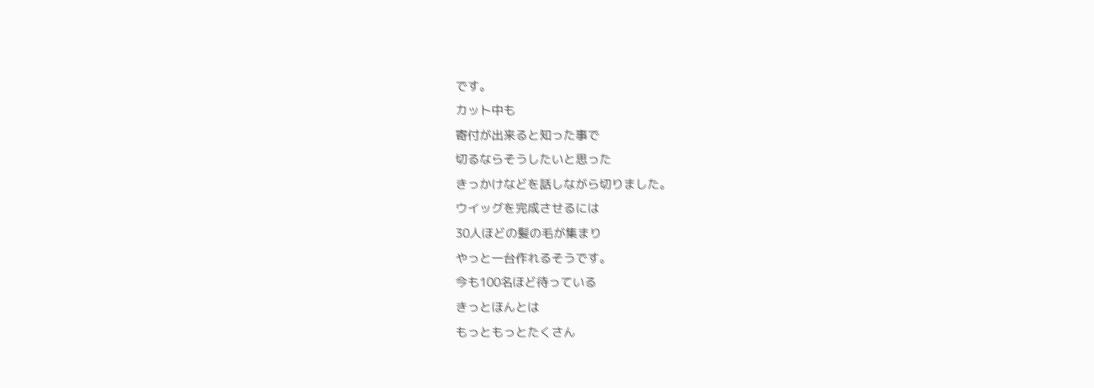です。
カット中も
寄付が出来ると知った事で
切るならそうしたいと思った
きっかけなどを話しながら切りました。
ウイッグを完成させるには
30人ほどの髪の毛が集まり
やっと一台作れるそうです。
今も100名ほど待っている
きっとほんとは
もっともっとたくさん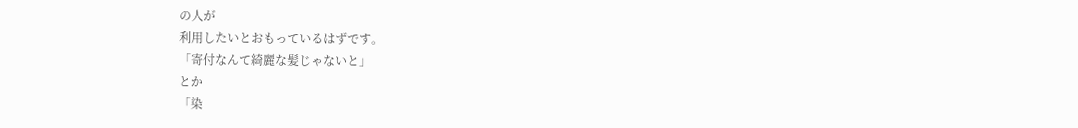の人が
利用したいとおもっているはずです。
「寄付なんて綺麗な髪じゃないと」
とか
「染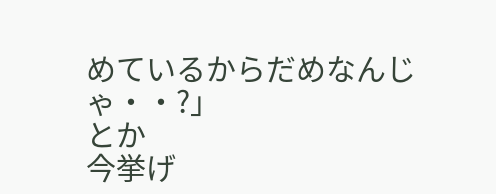めているからだめなんじゃ・・?」
とか
今挙げ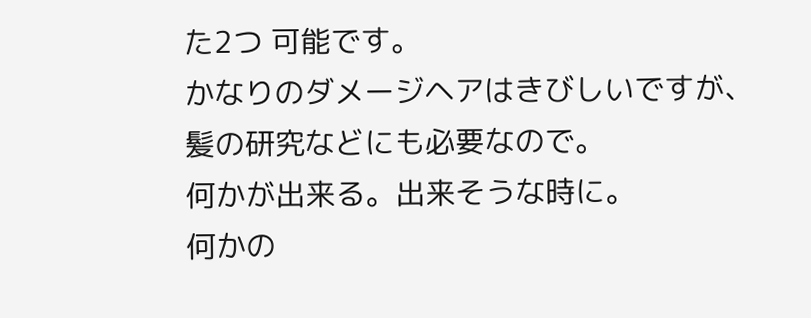た2つ 可能です。
かなりのダメージヘアはきびしいですが、
髪の研究などにも必要なので。
何かが出来る。出来そうな時に。
何かの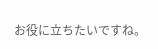お役に立ちたいですね。